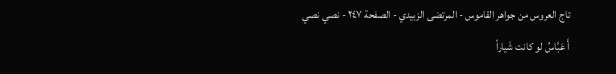تاج العروس من جواهر القاموس - المرتضى الزبيدي - الصفحة ٢٤٧ - نصي نصي
أَ عَبَّاسُ لو كانت شَياراً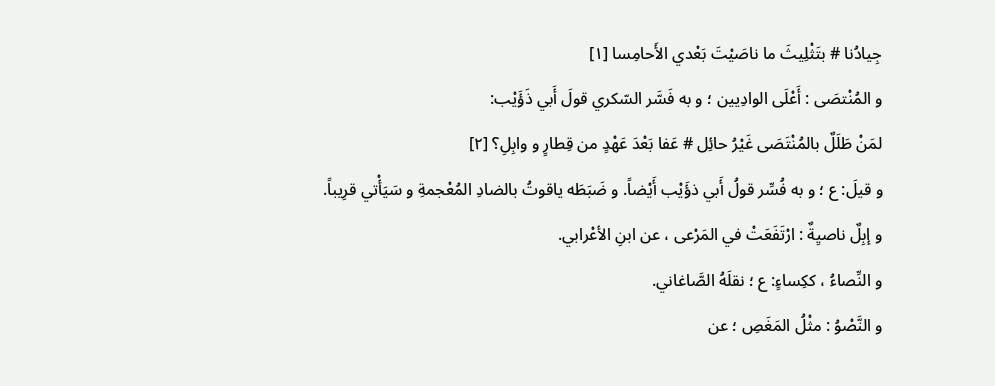جِيادُنا # بتَثْلِيثَ ما ناصَيْتَ بَعْدي الأَحامِسا [١]
و المُنْتصَى : أَعْلَى الوادِيين ؛ و به فَسَّر السّكري قولَ أَبي ذَؤَيْب:
لمَنْ طَلَلٌ بالمُنْتَصَى غَيْرُ حائِل # عَفا بَعْدَ عَهْدٍ من قِطارٍ و وابِلِ؟ [٢]
و قيلَ: ع ؛ و به فُسِّر قولُ أَبي ذؤَيْب أَيْضاً. و ضَبَطَه ياقوتُ بالضادِ المُعْجمةِ و سَيَأْتي قرِيباً.
و إبِلٌ ناصيِةٌ : ارْتَفَعَتْ في المَرْعى ، عن ابنِ الأعْرابي.
و النِّصاءُ ، ككِساءٍ: ع ؛ نقلَهُ الصَّاغاني.
و النَّصْوُ : مثْلُ المَغَصِ ؛ عن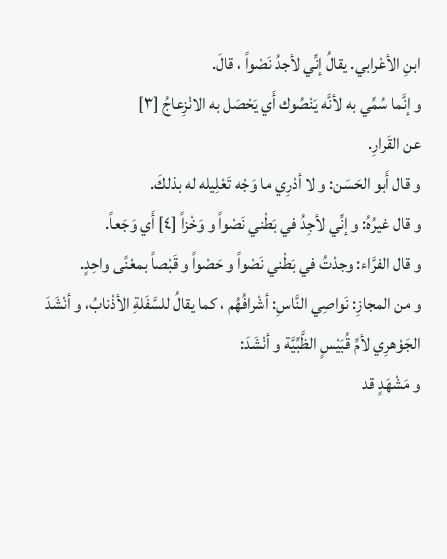ابنِ الأعْرابي. يقالُ إنِّي لأجدُ نَصْواً ، قالَ.
و إنَّما سُمِّي به لأنَّه يَنْصُوك أَي يَحْصَل به الانْزِعاجُ [٣]
عن القَرارِ.
و قال أَبو الحَسَن: و لا أدْرِي ما وَجْه تَعْلِيله له بذلكَ.
و قال غيرُهُ: و إنِّي لأجِدُ في بَطْني نَصْواً و وَخْزاً [٤] أَي وَجَعاً.
و قال الفرَّاء: وجدْتُ في بَطْني نَصْواً و حَصْواً و قَبْصاً بمعْنًى واحِدٍ.
و من المجازِ: نَواصِي النَّاسِ: أشْرافُهُم ، كما يقالُ للسَّفَلةِ الأذْنابُ، و أنْشَدَ الجَوْهرِي لأمِّ قُبَيْسٍ الظَّبِّيَّة و أنْشَدَ:
و مَشْهَدٍ قد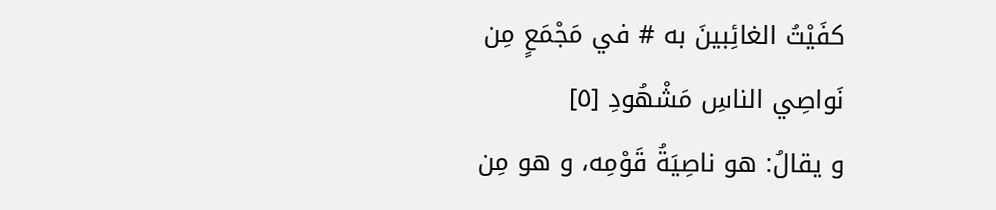كفَيْتُ الغائِبينَ به # في مَجْمَعٍ مِن نَواصِي الناسِ مَشْهُودِ [٥]
و يقالُ: هو ناصِيَةُ قَوْمِه، و هو مِن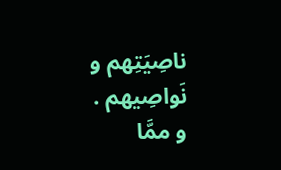ناصِيَتِهم و نَواصِيهم .
و ممَّا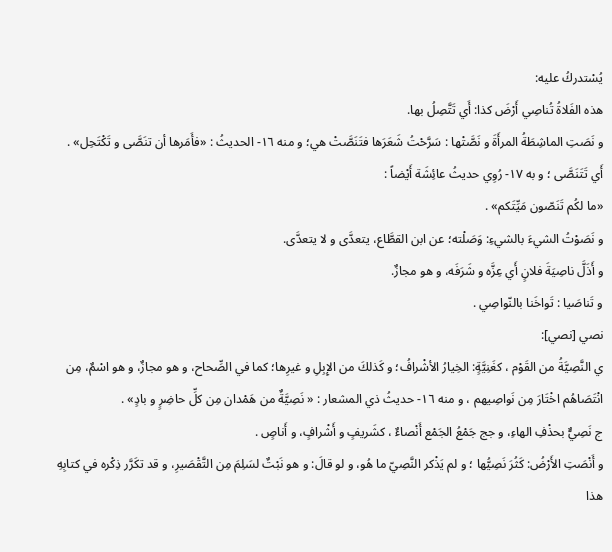يُسْتدركُ عليه:
هذه الفَلاةُ تُناصِي أَرْضَ كذا: أَي تَتَّصِلُ بها.
و نَصَتِ الماشِطَةُ المرأَةَ و نَصَّتْها : سَرَّحْتُ شَعَرَها فتَنَصَّتْ هي؛ و منه ١٦- الحديثُ : «فأَمَرها أن تنَصَّى و تَكْتَحِل» . أَي تَتَنَصَّى ؛ و به ١٧- رُوِي حديثُ عائِشَة أَيْضاً :
«ما لكُم تَنَصّون مَيِّتَكم» .
و نَصَوْتُ الشيءَ بالشيءِ: وَصَلْته؛ عن ابن القطَّاع، يتعدَّى و لا يتعدَّى.
و أَذَلَّ ناصِيَةَ فلانٍ أَي عِزَّه و شَرَفَه، و هو مجازٌ.
و تَناصَيا : تَواخَنا بالنّواصِي .
نصي [نصي]:
ي النَّصِيَّةُ من القَوْم ، كغَنِيَّةٍ: الخِيارُ الأشْرافُ؛ و كَذلكَ من الإِبِلِ و غيرِها؛ كما في الصِّحاح، و هو مجازٌ، و هو اسْمٌ، مِن انْتَصَاهُم اخْتَارَ مِن نَواصِيهم ، و منه ١٦- حديثُ ذي المشعار : « نَصِيَّةٌ من هَمْدان مِن كلِّ حاضِرٍ و بادٍ» .
ج نَصِيٌّ بحذْفِ الهاءِ، و جج جَمْعُ الجَمْع أَنْصاءٌ ، كشَريفٍ و أَشْرافٍ، و أَناصٍ .
و أَنْصَتِ الأَرْضُ: كَثُرَ نَصِيُّها ؛ و لم يَذْكر النَّصِيّ ما هُو، و لو قالَ: و هو نَبْتٌ لسَلِمَ مِن التَّقْصَيرِ، و قد تكَرَّر ذِكْره في كتابِهِ هذا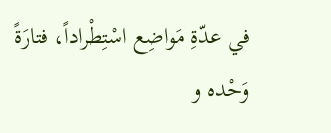في عدّةِ مَواضِع اسْتِطْراداً، فتارَةً وَحْده و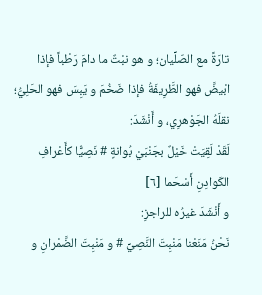تارَةً مع الصّلِّيان؛ و هو نبْتٌ ما دامَ رَطْباً فإذا ابْيضَّ فهو الطَّرِيفَةُ فإذا ضَخُمَ و يَبِسَ فهو الحَلِيُّ؛ نقلَهُ الجَوْهرِي، و أَنْشَدَ:
لَقَدْ لَقِيَتْ خَيْلٌ بجَنْبَيْ بُوانةٍ # نَصِيًّا كأَعْرافِ الكَوادِنِ أَسْحَما [٦]
و أَنْشَدَ غيرُه للراجزِ:
نَحْنُ مَنَعْنا مَنْبِتَ النَّصِيِّ # و مَنْبِتَ الضَّمْرانِ و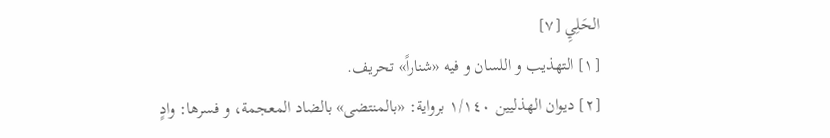الحَلِيِ [٧]
[١] التهذيب و اللسان و فيه «شناراً» تحريف.
[٢] ديوان الهذليين ١/١٤٠ برواية: «بالمنتضى» بالضاد المعجمة، و فسرها: وادٍ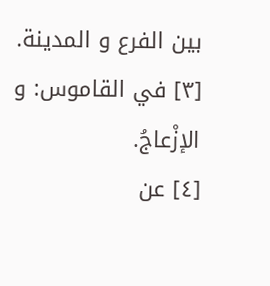بين الفرع و المدينة.
[٣] في القاموس: و الإزْعاجُ.
[٤] عن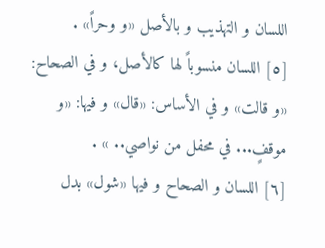اللسان و التهذيب و بالأصل «و وحراً» .
[٥] اللسان منسوباً لها كالأصل، و في الصحاح: «و قالت» و في الأساس: «قال» و فيها: «و موقفٍ... في محفل من نواصي.. » .
[٦] اللسان و الصحاح و فيها «شول» بدل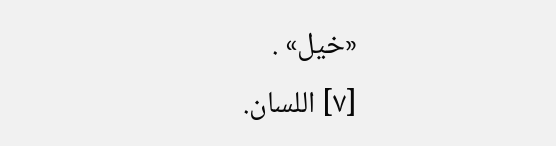«خيل» .
[٧] اللسان.